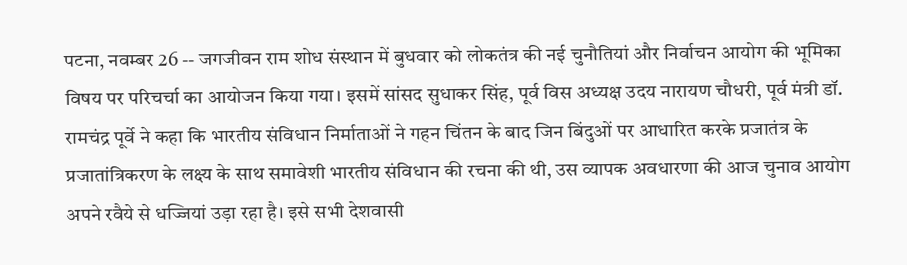पटना, नवम्बर 26 -- जगजीवन राम शोध संस्थान में बुधवार को लोकतंत्र की नई चुनौतियां और निर्वाचन आयोग की भूमिका विषय पर परिचर्चा का आयोजन किया गया। इसमें सांसद सुधाकर सिंह, पूर्व विस अध्यक्ष उदय नारायण चौधरी, पूर्व मंत्री डॉ. रामचंद्र पूर्वे ने कहा कि भारतीय संविधान निर्माताओं ने गहन चिंतन के बाद जिन बिंदुओं पर आधारित करके प्रजातंत्र के प्रजातांत्रिकरण के लक्ष्य के साथ समावेशी भारतीय संविधान की रचना की थी, उस व्यापक अवधारणा की आज चुनाव आयोग अपने रवैये से धज्जियां उड़ा रहा है। इसे सभी देशवासी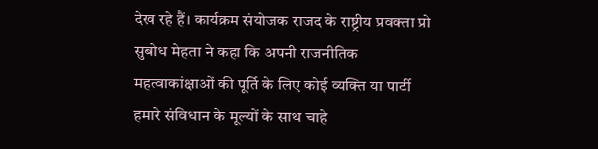देख रहे हैं। कार्यक्रम संयोजक राजद के राष्ट्रीय प्रवक्ता प्रो सुबोध मेहता ने कहा कि अपनी राजनीतिक महत्वाकांक्षाओं की पूर्ति के लिए कोई व्यक्ति या पार्टी हमारे संविधान के मूल्यों के साथ चाहे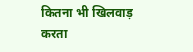कितना भी खिलवाड़ करता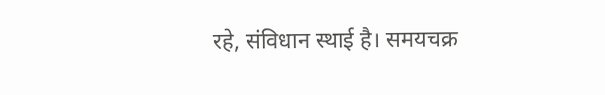रहे, संविधान स्थाई है। समयचक्र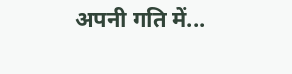अपनी गति में...